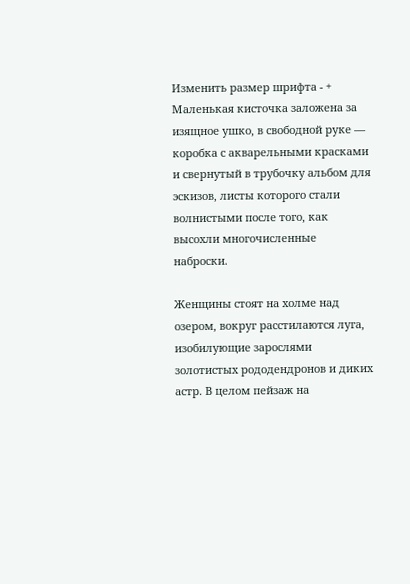Изменить размер шрифта - +
Маленькая кисточка заложена за изящное ушко, в свободной руке — коробка с акварельными красками и свернутый в трубочку альбом для эскизов, листы которого стали волнистыми после того, как высохли многочисленные наброски.

Женщины стоят на холме над озером, вокруг расстилаются луга, изобилующие зарослями золотистых рододендронов и диких астр. В целом пейзаж на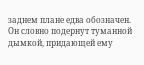заднем плане едва обозначен. Он словно подернут туманной дымкой, придающей ему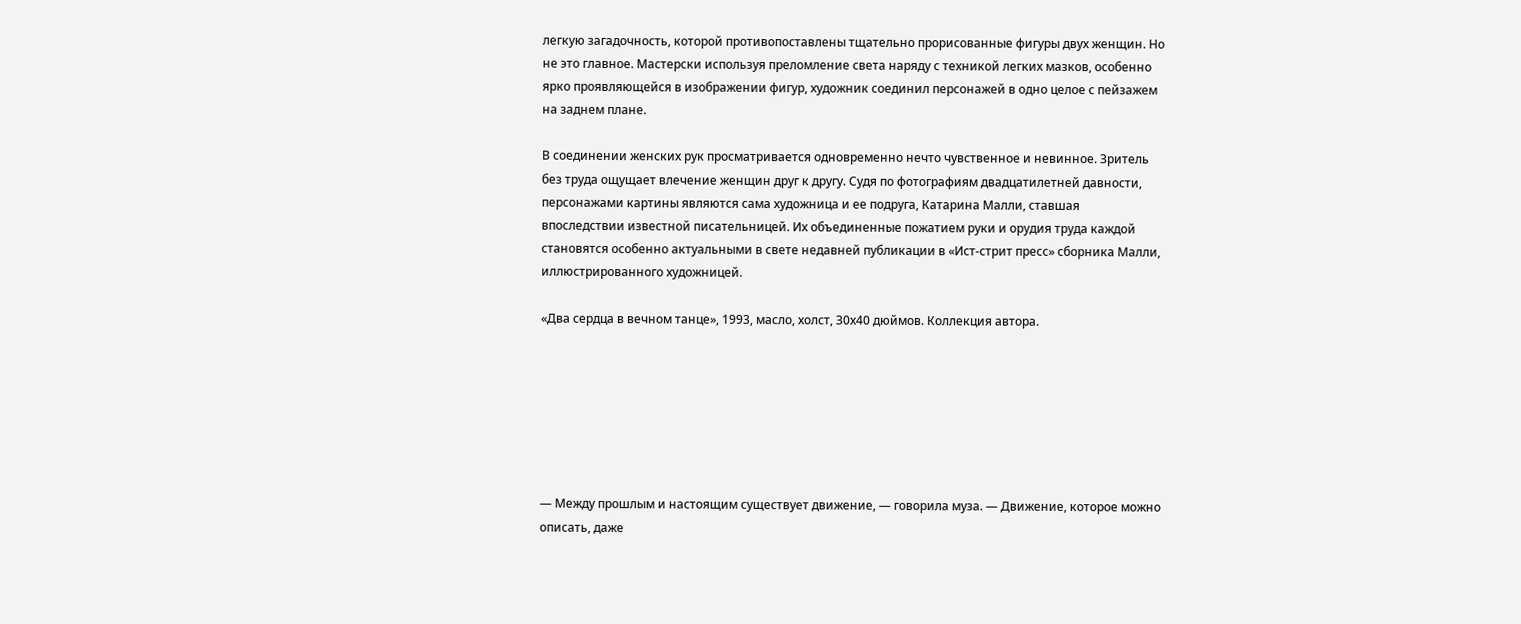легкую загадочность, которой противопоставлены тщательно прорисованные фигуры двух женщин. Но не это главное. Мастерски используя преломление света наряду с техникой легких мазков, особенно ярко проявляющейся в изображении фигур, художник соединил персонажей в одно целое с пейзажем на заднем плане.

В соединении женских рук просматривается одновременно нечто чувственное и невинное. Зритель без труда ощущает влечение женщин друг к другу. Судя по фотографиям двадцатилетней давности, персонажами картины являются сама художница и ее подруга, Катарина Малли, ставшая впоследствии известной писательницей. Их объединенные пожатием руки и орудия труда каждой становятся особенно актуальными в свете недавней публикации в «Ист-стрит пресс» сборника Малли, иллюстрированного художницей.

«Два сердца в вечном танце», 1993, масло, холст, З0х40 дюймов. Коллекция автора.







— Между прошлым и настоящим существует движение, — говорила муза. — Движение, которое можно описать, даже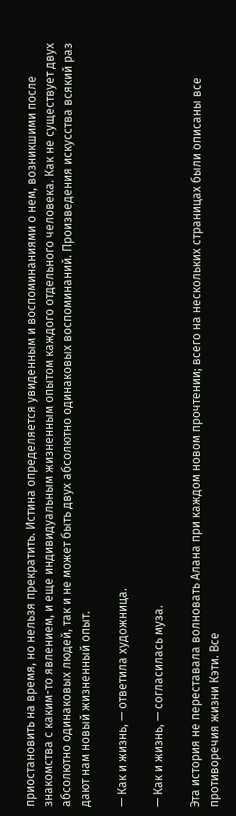приостановить на время, но нельзя прекратить. Истина определяется увиденным и воспоминаниями о нем, возникшими после знакомства с каким-то явлением, и еще индивидуальным жизненным опытом каждого отдельного человека. Как не существует двух абсолютно одинаковых людей, так и не может быть двух абсолютно одинаковых воспоминаний. Произведения искусства всякий раз дают нам новый жизненный опыт.

— Как и жизнь, — ответила художница.

— Как и жизнь, — согласилась муза.

Эта история не переставала волновать Алана при каждом новом прочтении; всего на нескольких страницах были описаны все противоречия жизни Кэти. Все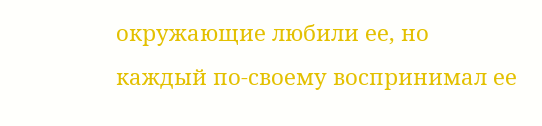окружающие любили ее, но каждый по-своему воспринимал ее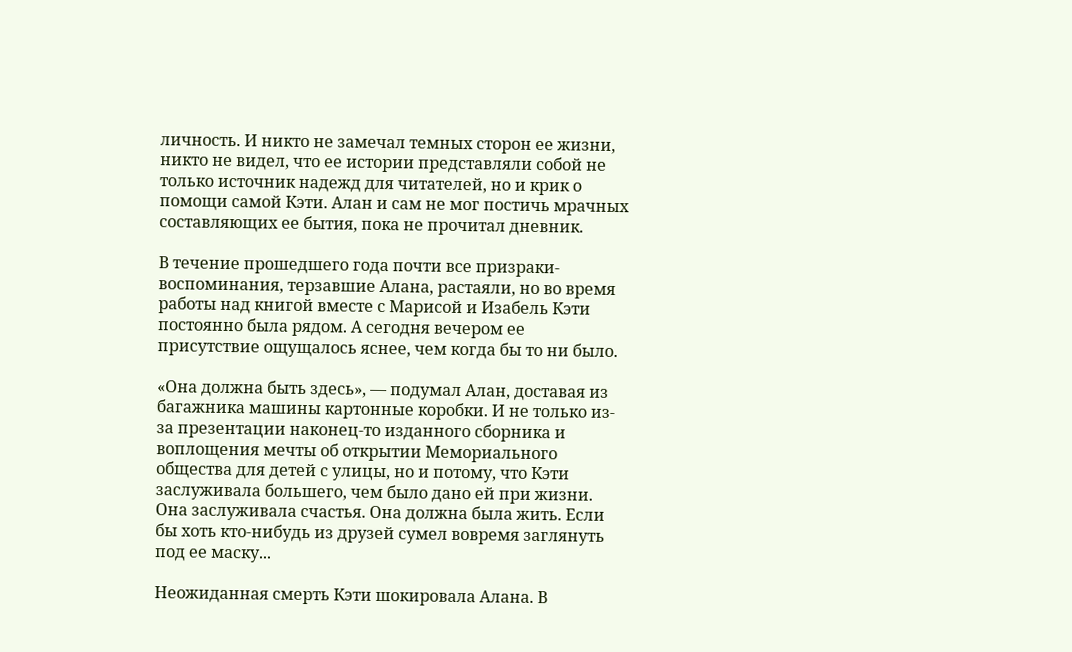личность. И никто не замечал темных сторон ее жизни, никто не видел, что ее истории представляли собой не только источник надежд для читателей, но и крик о помощи самой Кэти. Алан и сам не мог постичь мрачных составляющих ее бытия, пока не прочитал дневник.

В течение прошедшего года почти все призраки-воспоминания, терзавшие Алана, растаяли, но во время работы над книгой вместе с Марисой и Изабель Кэти постоянно была рядом. А сегодня вечером ее присутствие ощущалось яснее, чем когда бы то ни было.

«Она должна быть здесь», — подумал Алан, доставая из багажника машины картонные коробки. И не только из-за презентации наконец-то изданного сборника и воплощения мечты об открытии Мемориального общества для детей с улицы, но и потому, что Кэти заслуживала большего, чем было дано ей при жизни. Она заслуживала счастья. Она должна была жить. Если бы хоть кто-нибудь из друзей сумел вовремя заглянуть под ее маску...

Неожиданная смерть Кэти шокировала Алана. В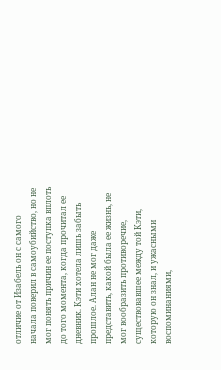отличие от Изабель он с самого начала поверил в самоубийство, но не мог понять причин ее поступка вплоть до того момента, когда прочитал ее дневник. Кэти хотела лишь забыть прошлое. Алан не мог даже представить, какой была ее жизнь, не мог вообразить противоречие, существовавшее между той Кэти, которую он знал, и ужасными воспоминаниями,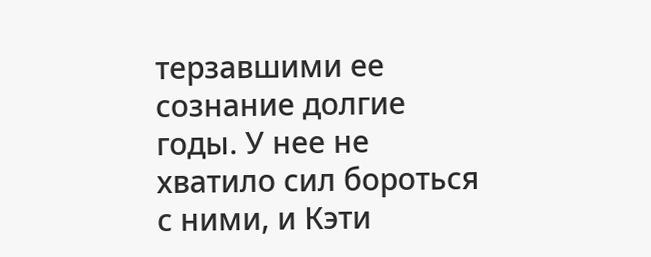терзавшими ее сознание долгие годы. У нее не хватило сил бороться с ними, и Кэти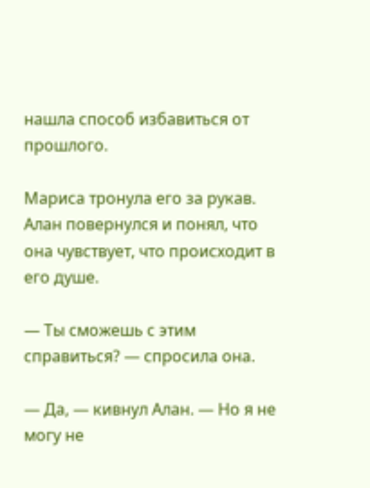нашла способ избавиться от прошлого.

Мариса тронула его за рукав. Алан повернулся и понял, что она чувствует, что происходит в его душе.

— Ты сможешь с этим справиться? — спросила она.

— Да, — кивнул Алан. — Но я не могу не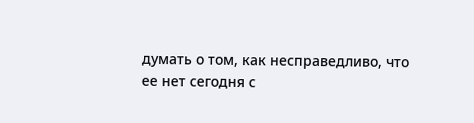думать о том, как несправедливо, что ее нет сегодня с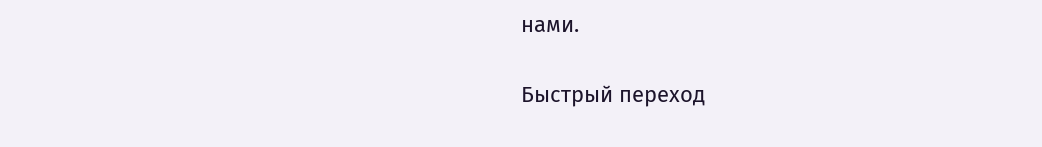нами.

Быстрый переход